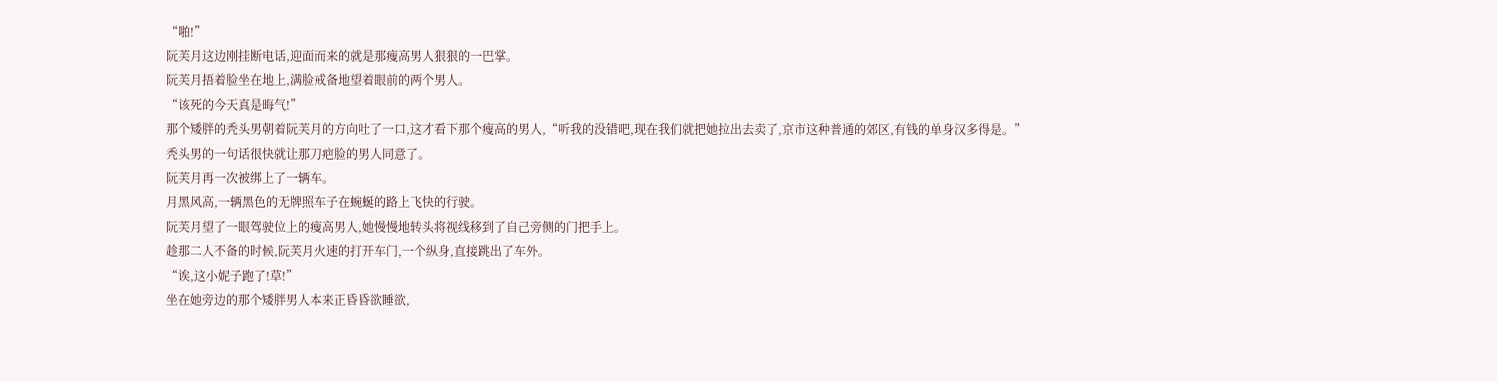“啪!”
阮芙月这边刚挂断电话,迎面而来的就是那瘦高男人狠狠的一巴掌。
阮芙月捂着脸坐在地上,满脸戒备地望着眼前的两个男人。
“该死的今天真是晦气!”
那个矮胖的秃头男朝着阮芙月的方向吐了一口,这才看下那个瘦高的男人,“听我的没错吧,现在我们就把她拉出去卖了,京市这种普通的郊区,有钱的单身汉多得是。”
秃头男的一句话很快就让那刀疤脸的男人同意了。
阮芙月再一次被绑上了一辆车。
月黑风高,一辆黑色的无牌照车子在蜿蜒的路上飞快的行驶。
阮芙月望了一眼驾驶位上的瘦高男人,她慢慢地转头将视线移到了自己旁侧的门把手上。
趁那二人不备的时候,阮芙月火速的打开车门,一个纵身,直接跳出了车外。
“诶,这小妮子跑了!草!”
坐在她旁边的那个矮胖男人本来正昏昏欲睡欲,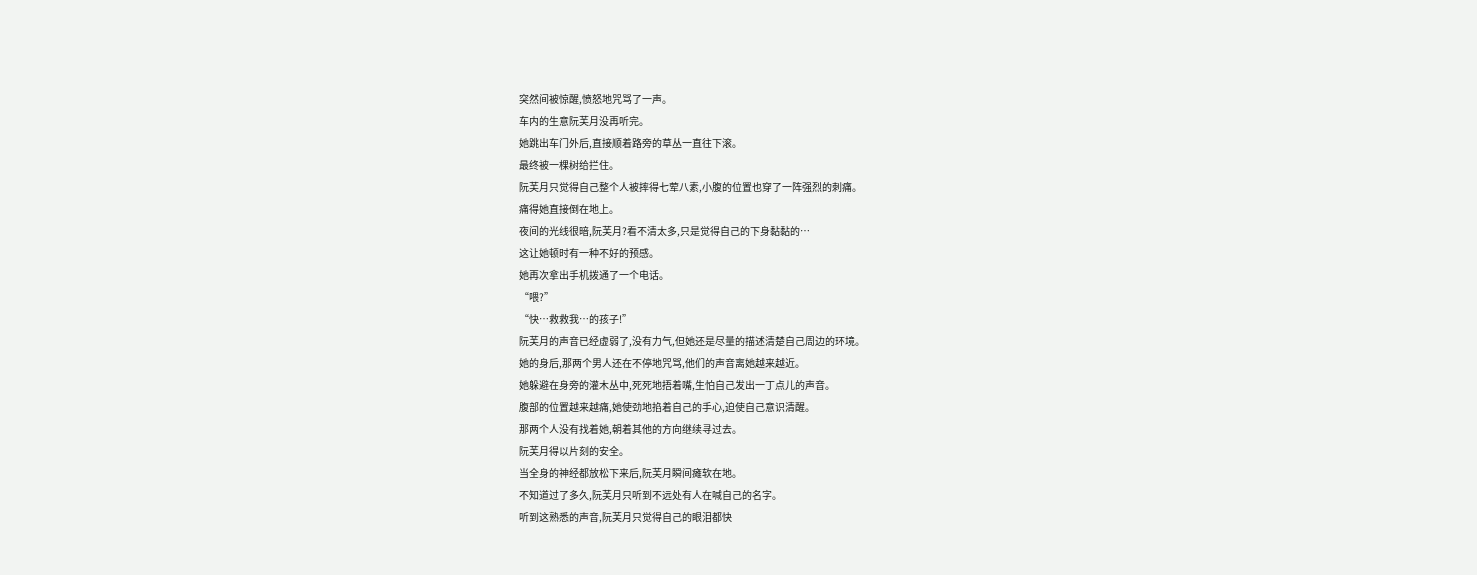突然间被惊醒,愤怒地咒骂了一声。
车内的生意阮芙月没再听完。
她跳出车门外后,直接顺着路旁的草丛一直往下滚。
最终被一棵树给拦住。
阮芙月只觉得自己整个人被摔得七荤八素,小腹的位置也穿了一阵强烈的刺痛。
痛得她直接倒在地上。
夜间的光线很暗,阮芙月?看不清太多,只是觉得自己的下身黏黏的…
这让她顿时有一种不好的预感。
她再次拿出手机拨通了一个电话。
“喂?”
“快…救救我…的孩子!”
阮芙月的声音已经虚弱了,没有力气,但她还是尽量的描述清楚自己周边的环境。
她的身后,那两个男人还在不停地咒骂,他们的声音离她越来越近。
她躲避在身旁的灌木丛中,死死地捂着嘴,生怕自己发出一丁点儿的声音。
腹部的位置越来越痛,她使劲地掐着自己的手心,迫使自己意识清醒。
那两个人没有找着她,朝着其他的方向继续寻过去。
阮芙月得以片刻的安全。
当全身的神经都放松下来后,阮芙月瞬间瘫软在地。
不知道过了多久,阮芙月只听到不远处有人在喊自己的名字。
听到这熟悉的声音,阮芙月只觉得自己的眼泪都快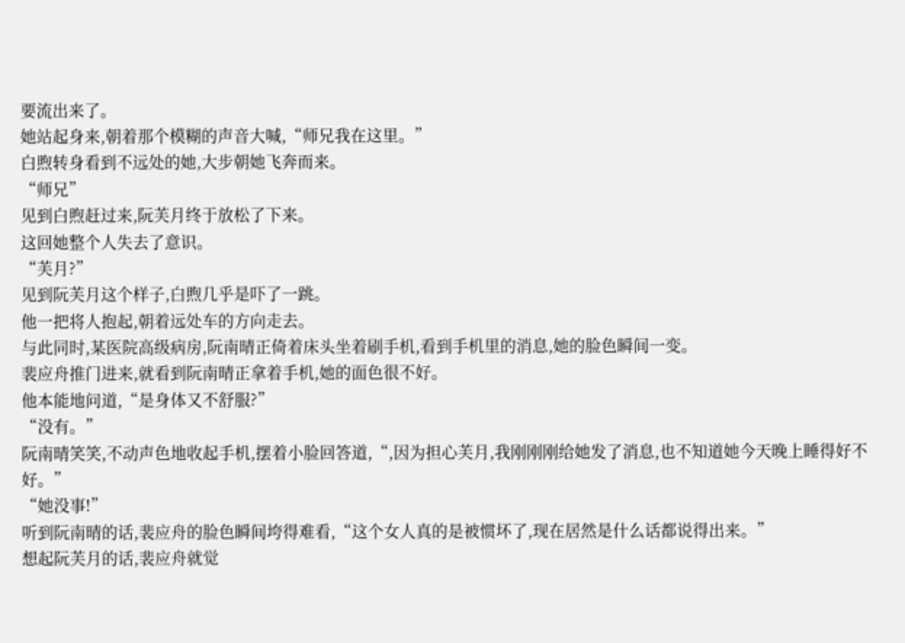要流出来了。
她站起身来,朝着那个模糊的声音大喊,“师兄我在这里。”
白煦转身看到不远处的她,大步朝她飞奔而来。
“师兄”
见到白煦赶过来,阮芙月终于放松了下来。
这回她整个人失去了意识。
“芙月?”
见到阮芙月这个样子,白煦几乎是吓了一跳。
他一把将人抱起,朝着远处车的方向走去。
与此同时,某医院高级病房,阮南晴正倚着床头坐着刷手机,看到手机里的消息,她的脸色瞬间一变。
裴应舟推门进来,就看到阮南晴正拿着手机,她的面色很不好。
他本能地问道,“是身体又不舒服?”
“没有。”
阮南晴笑笑,不动声色地收起手机,摆着小脸回答道,“,因为担心芙月,我刚刚刚给她发了消息,也不知道她今天晚上睡得好不好。”
“她没事!”
听到阮南晴的话,裴应舟的脸色瞬间垮得难看,“这个女人真的是被惯坏了,现在居然是什么话都说得出来。”
想起阮芙月的话,裴应舟就觉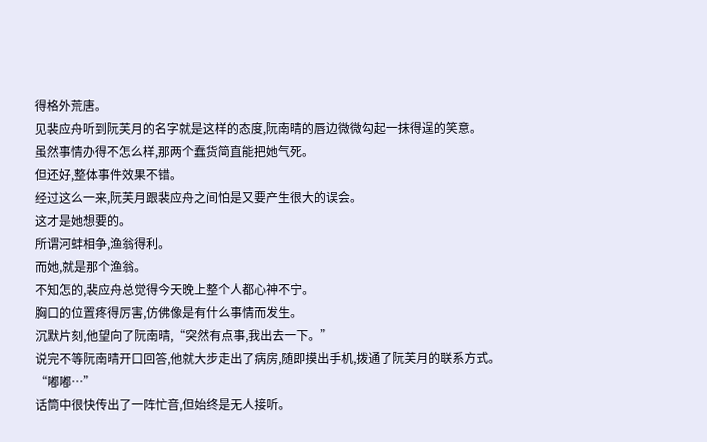得格外荒唐。
见裴应舟听到阮芙月的名字就是这样的态度,阮南晴的唇边微微勾起一抹得逞的笑意。
虽然事情办得不怎么样,那两个蠢货简直能把她气死。
但还好,整体事件效果不错。
经过这么一来,阮芙月跟裴应舟之间怕是又要产生很大的误会。
这才是她想要的。
所谓河蚌相争,渔翁得利。
而她,就是那个渔翁。
不知怎的,裴应舟总觉得今天晚上整个人都心神不宁。
胸口的位置疼得厉害,仿佛像是有什么事情而发生。
沉默片刻,他望向了阮南晴,“突然有点事,我出去一下。”
说完不等阮南晴开口回答,他就大步走出了病房,随即摸出手机,拨通了阮芙月的联系方式。
“嘟嘟…”
话筒中很快传出了一阵忙音,但始终是无人接听。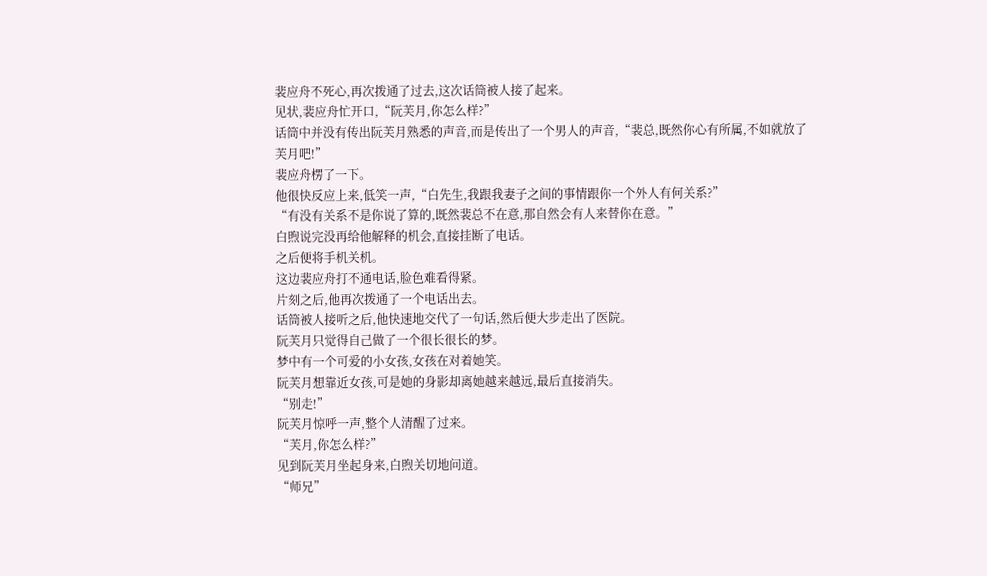裴应舟不死心,再次拨通了过去,这次话筒被人接了起来。
见状,裴应舟忙开口,“阮芙月,你怎么样?”
话筒中并没有传出阮芙月熟悉的声音,而是传出了一个男人的声音,“裴总,既然你心有所属,不如就放了芙月吧!”
裴应舟楞了一下。
他很快反应上来,低笑一声,“白先生,我跟我妻子之间的事情跟你一个外人有何关系?”
“有没有关系不是你说了算的,既然裴总不在意,那自然会有人来替你在意。”
白煦说完没再给他解释的机会,直接挂断了电话。
之后便将手机关机。
这边裴应舟打不通电话,脸色难看得紧。
片刻之后,他再次拨通了一个电话出去。
话筒被人接听之后,他快速地交代了一句话,然后便大步走出了医院。
阮芙月只觉得自己做了一个很长很长的梦。
梦中有一个可爱的小女孩,女孩在对着她笑。
阮芙月想靠近女孩,可是她的身影却离她越来越远,最后直接消失。
“别走!”
阮芙月惊呼一声,整个人清醒了过来。
“芙月,你怎么样?”
见到阮芙月坐起身来,白煦关切地问道。
“师兄”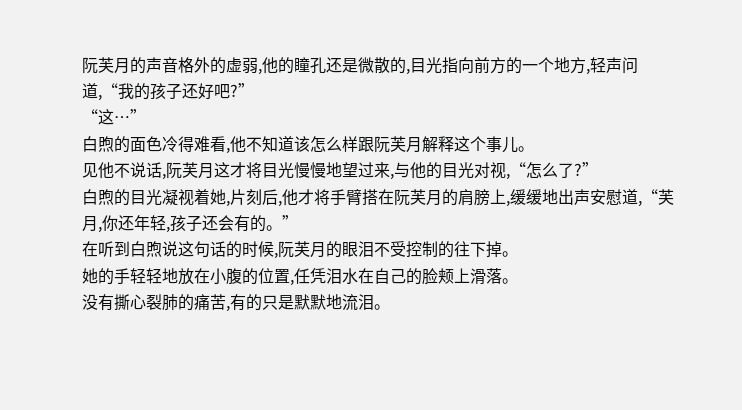阮芙月的声音格外的虚弱,他的瞳孔还是微散的,目光指向前方的一个地方,轻声问道,“我的孩子还好吧?”
“这…”
白煦的面色冷得难看,他不知道该怎么样跟阮芙月解释这个事儿。
见他不说话,阮芙月这才将目光慢慢地望过来,与他的目光对视,“怎么了?”
白煦的目光凝视着她,片刻后,他才将手臂搭在阮芙月的肩膀上,缓缓地出声安慰道,“芙月,你还年轻,孩子还会有的。”
在听到白煦说这句话的时候,阮芙月的眼泪不受控制的往下掉。
她的手轻轻地放在小腹的位置,任凭泪水在自己的脸颊上滑落。
没有撕心裂肺的痛苦,有的只是默默地流泪。